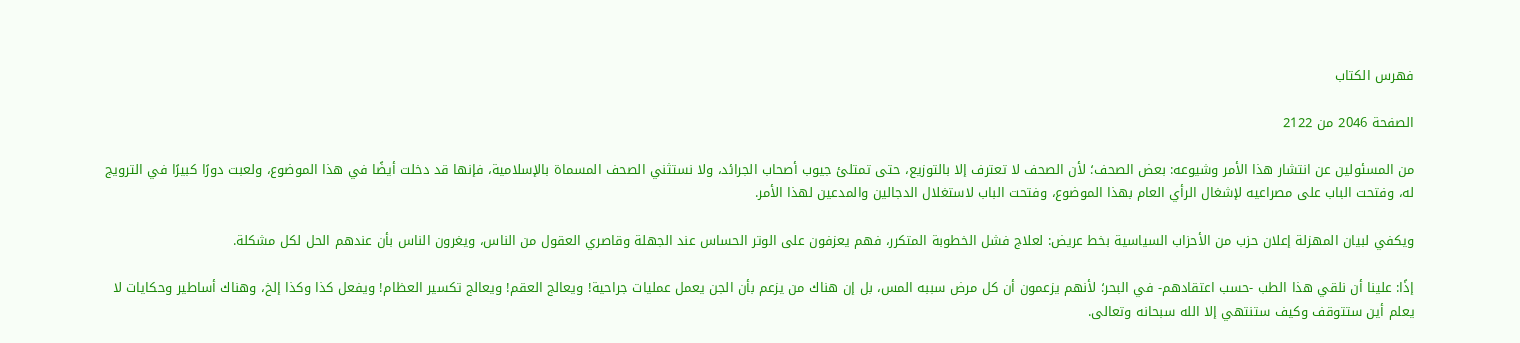فهرس الكتاب

الصفحة 2046 من 2122

من المسئولين عن انتشار هذا الأمر وشيوعه: بعض الصحف؛ لأن الصحف لا تعترف إلا بالتوزيع، حتى تمتلئ جيوب أصحاب الجرائد، ولا نستثني الصحف المسماة بالإسلامية، فإنها قد دخلت أيضًا في هذا الموضوع، ولعبت دورًا كبيرًا في الترويج له، وفتحت الباب على مصراعيه لإشغال الرأي العام بهذا الموضوع، وفتحت الباب لاستغلال الدجالين والمدعين لهذا الأمر.

ويكفي لبيان المهزلة إعلان حزب من الأحزاب السياسية بخط عريض: لعلاج فشل الخطوبة المتكرر، فهم يعزفون على الوتر الحساس عند الجهلة وقاصري العقول من الناس، ويغرون الناس بأن عندهم الحل لكل مشكلة.

إذًا: علينا أن نلقي هذا الطب -حسب اعتقادهم- في البحر؛ لأنهم يزعمون أن كل مرض سببه المس، بل إن هناك من يزعم بأن الجن يعمل عمليات جراحية! ويعالج العقم! ويعالج تكسير العظام! ويفعل كذا وكذا إلخ، وهناك أساطير وحكايات لا يعلم أين ستتوقف وكيف ستنتهي إلا الله سبحانه وتعالى.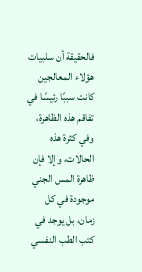فالحقيقة أن سلبيات هؤلاء المعالجين كانت سببًا رئيسًا في تفاقم هذه الظاهرة، وفي كثرة هذه الحالات، وإلا فإن ظاهرة المس الجني موجودة في كل زمان، بل يوجد في كتب الطب النفسي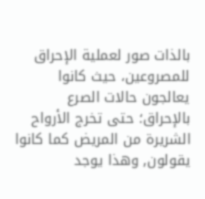بالذات صور لعملية الإحراق للمصروعين، حيث كانوا يعالجون حالات الصرع بالإحراق؛ حتى تخرج الأرواح الشريرة من المريض كما كانوا يقولون, وهذا يوجد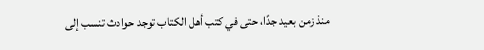منذ زمن بعيد جدًا، حتى في كتب أهل الكتاب توجد حوادث تنسب إلى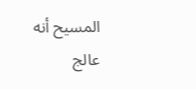المسيح أنه عالج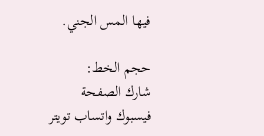فيها المس الجني.

حجم الخط:
شارك الصفحة
فيسبوك واتساب تويتر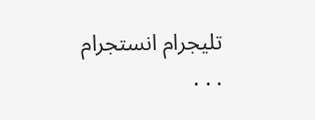تليجرام انستجرام
. . .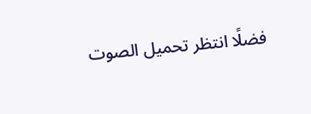فضلًا انتظر تحميل الصوت